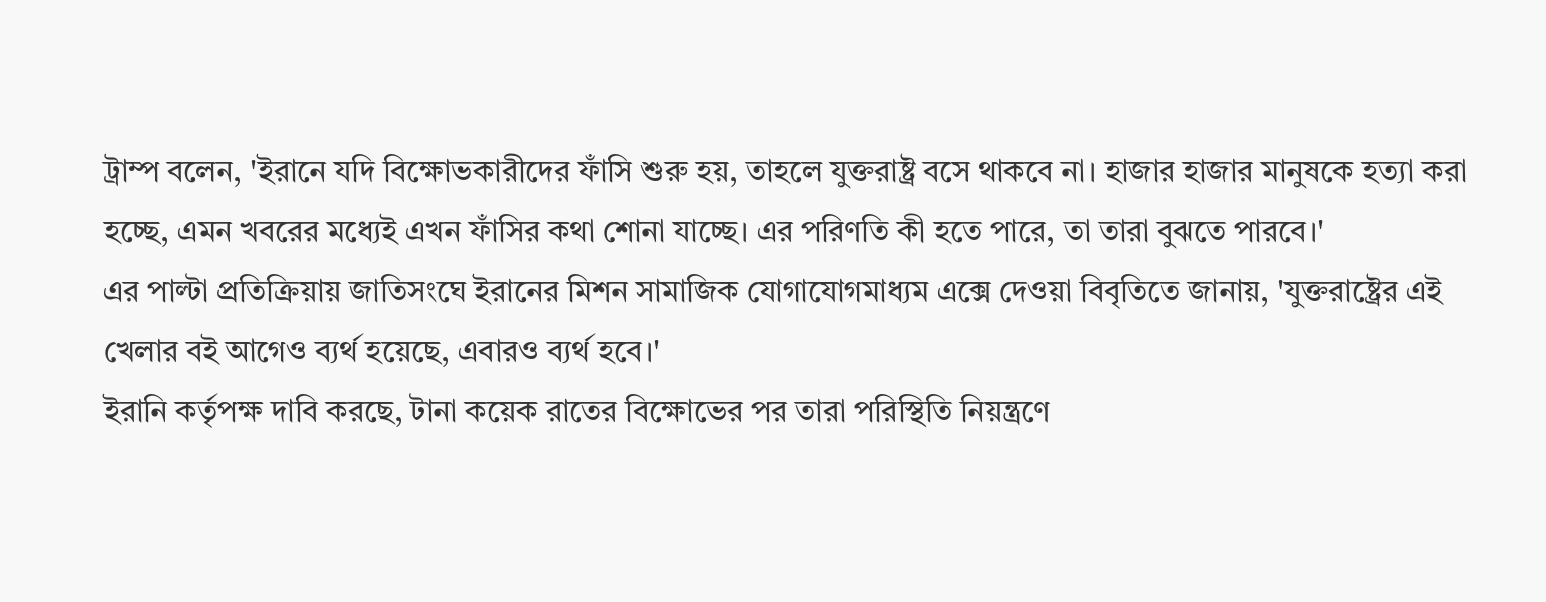ট্রাম্প বলেন, 'ইরানে যদি বিক্ষোভকারীদের ফাঁসি শুরু হয়, তাহলে যুক্তরাষ্ট্র বসে থাকবে না। হাজার হাজার মানুষকে হত্যা করা হচ্ছে, এমন খবরের মধ্যেই এখন ফাঁসির কথা শোনা যাচ্ছে। এর পরিণতি কী হতে পারে, তা তারা বুঝতে পারবে।'
এর পাল্টা প্রতিক্রিয়ায় জাতিসংঘে ইরানের মিশন সামাজিক যোগাযোগমাধ্যম এক্সে দেওয়া বিবৃতিতে জানায়, 'যুক্তরাষ্ট্রের এই খেলার বই আগেও ব্যর্থ হয়েছে, এবারও ব্যর্থ হবে।'
ইরানি কর্তৃপক্ষ দাবি করছে, টানা কয়েক রাতের বিক্ষোভের পর তারা পরিস্থিতি নিয়ন্ত্রণে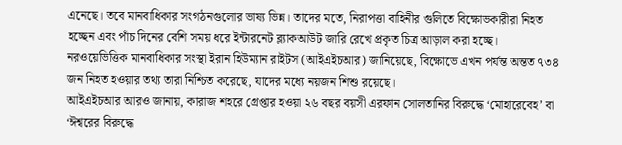এনেছে। তবে মানবাধিকার সংগঠনগুলোর ভাষ্য ভিন্ন। তাদের মতে, নিরাপত্তা বাহিনীর গুলিতে বিক্ষোভকারীরা নিহত হচ্ছেন এবং পাঁচ দিনের বেশি সময় ধরে ইন্টারনেট ব্ল্যাকআউট জারি রেখে প্রকৃত চিত্র আড়াল করা হচ্ছে।
নরওয়েভিত্তিক মানবাধিকার সংস্থা ইরান হিউম্যান রাইটস (আইএইচআর) জানিয়েছে, বিক্ষোভে এখন পর্যন্ত অন্তত ৭৩৪ জন নিহত হওয়ার তথ্য তারা নিশ্চিত করেছে, যাদের মধ্যে নয়জন শিশু রয়েছে।
আইএইচআর আরও জানায়, কারাজ শহরে গ্রেপ্তার হওয়া ২৬ বছর বয়সী এরফান সোলতানির বিরুদ্ধে ‘মোহারেবেহ’ বা ‘ঈশ্বরের বিরুদ্ধে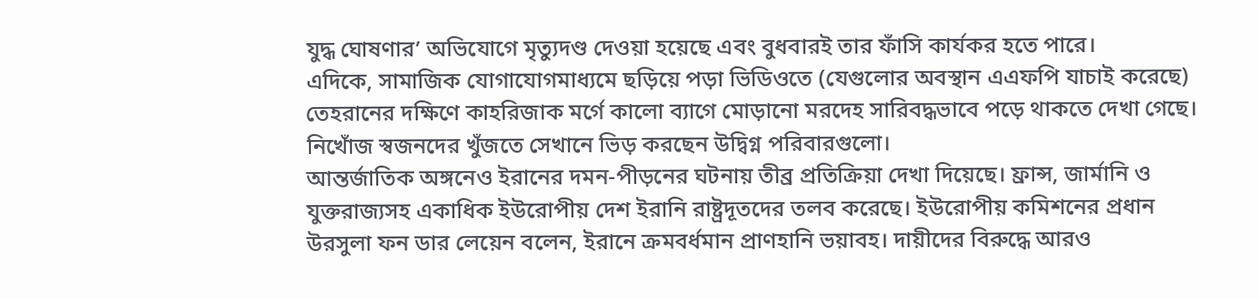যুদ্ধ ঘোষণার’ অভিযোগে মৃত্যুদণ্ড দেওয়া হয়েছে এবং বুধবারই তার ফাঁসি কার্যকর হতে পারে।
এদিকে, সামাজিক যোগাযোগমাধ্যমে ছড়িয়ে পড়া ভিডিওতে (যেগুলোর অবস্থান এএফপি যাচাই করেছে) তেহরানের দক্ষিণে কাহরিজাক মর্গে কালো ব্যাগে মোড়ানো মরদেহ সারিবদ্ধভাবে পড়ে থাকতে দেখা গেছে। নিখোঁজ স্বজনদের খুঁজতে সেখানে ভিড় করছেন উদ্বিগ্ন পরিবারগুলো।
আন্তর্জাতিক অঙ্গনেও ইরানের দমন-পীড়নের ঘটনায় তীব্র প্রতিক্রিয়া দেখা দিয়েছে। ফ্রান্স, জার্মানি ও যুক্তরাজ্যসহ একাধিক ইউরোপীয় দেশ ইরানি রাষ্ট্রদূতদের তলব করেছে। ইউরোপীয় কমিশনের প্রধান উরসুলা ফন ডার লেয়েন বলেন, ইরানে ক্রমবর্ধমান প্রাণহানি ভয়াবহ। দায়ীদের বিরুদ্ধে আরও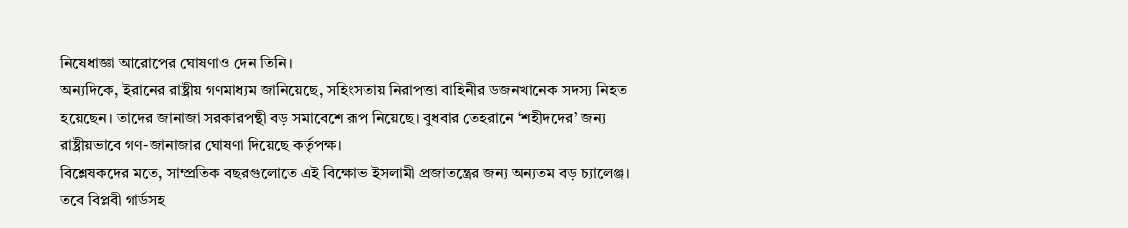নিষেধাজ্ঞা আরোপের ঘোষণাও দেন তিনি।
অন্যদিকে, ইরানের রাষ্ট্রীয় গণমাধ্যম জানিয়েছে, সহিংসতায় নিরাপত্তা বাহিনীর ডজনখানেক সদস্য নিহত হয়েছেন। তাদের জানাজা সরকারপন্থী বড় সমাবেশে রূপ নিয়েছে। বুধবার তেহরানে ‘শহীদদের’ জন্য রাষ্ট্রীয়ভাবে গণ-জানাজার ঘোষণা দিয়েছে কর্তৃপক্ষ।
বিশ্লেষকদের মতে, সাম্প্রতিক বছরগুলোতে এই বিক্ষোভ ইসলামী প্রজাতন্ত্রের জন্য অন্যতম বড় চ্যালেঞ্জ। তবে বিপ্লবী গার্ডসহ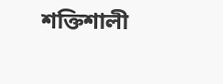শক্তিশালী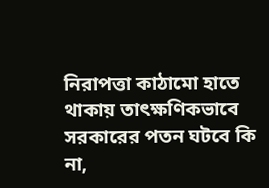নিরাপত্তা কাঠামো হাতে থাকায় তাৎক্ষণিকভাবে সরকারের পতন ঘটবে কি না,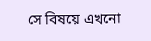সে বিষয়ে এখনো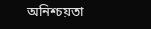অনিশ্চয়তা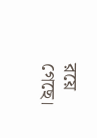রয়ে গেছে।